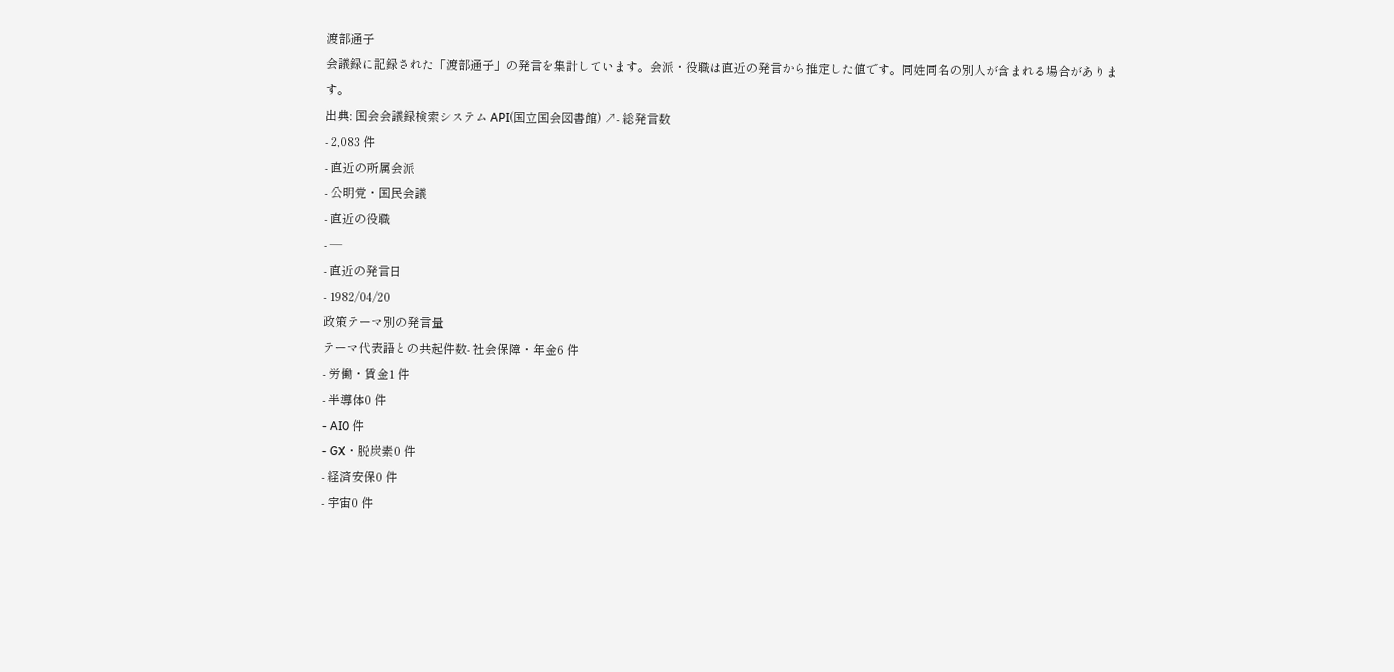渡部通子
会議録に記録された「渡部通子」の発言を集計しています。会派・役職は直近の発言から推定した値です。同姓同名の別人が含まれる場合があります。
出典: 国会会議録検索システム API(国立国会図書館) ↗- 総発言数
- 2,083 件
- 直近の所属会派
- 公明党・国民会議
- 直近の役職
- —
- 直近の発言日
- 1982/04/20
政策テーマ別の発言量
テーマ代表語との共起件数- 社会保障・年金6 件
- 労働・賃金1 件
- 半導体0 件
- AI0 件
- GX・脱炭素0 件
- 経済安保0 件
- 宇宙0 件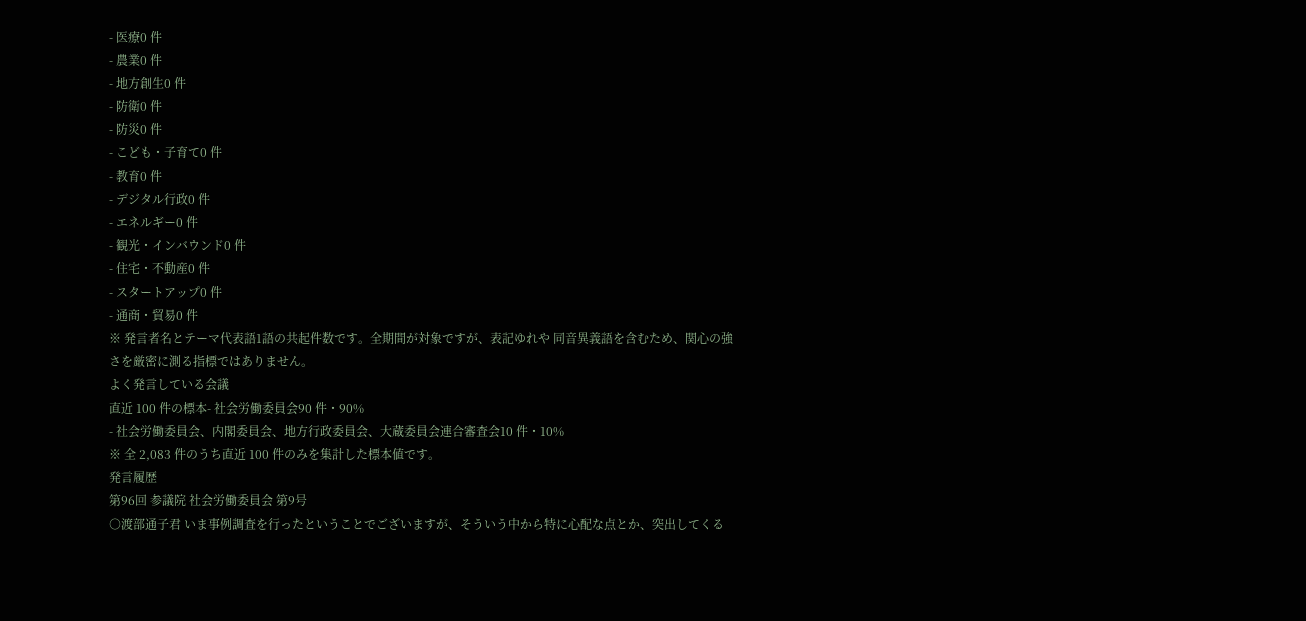- 医療0 件
- 農業0 件
- 地方創生0 件
- 防衛0 件
- 防災0 件
- こども・子育て0 件
- 教育0 件
- デジタル行政0 件
- エネルギー0 件
- 観光・インバウンド0 件
- 住宅・不動産0 件
- スタートアップ0 件
- 通商・貿易0 件
※ 発言者名とテーマ代表語1語の共起件数です。全期間が対象ですが、表記ゆれや 同音異義語を含むため、関心の強さを厳密に測る指標ではありません。
よく発言している会議
直近 100 件の標本- 社会労働委員会90 件・90%
- 社会労働委員会、内閣委員会、地方行政委員会、大蔵委員会連合審査会10 件・10%
※ 全 2,083 件のうち直近 100 件のみを集計した標本値です。
発言履歴
第96回 参議院 社会労働委員会 第9号
○渡部通子君 いま事例調査を行ったということでございますが、そういう中から特に心配な点とか、突出してくる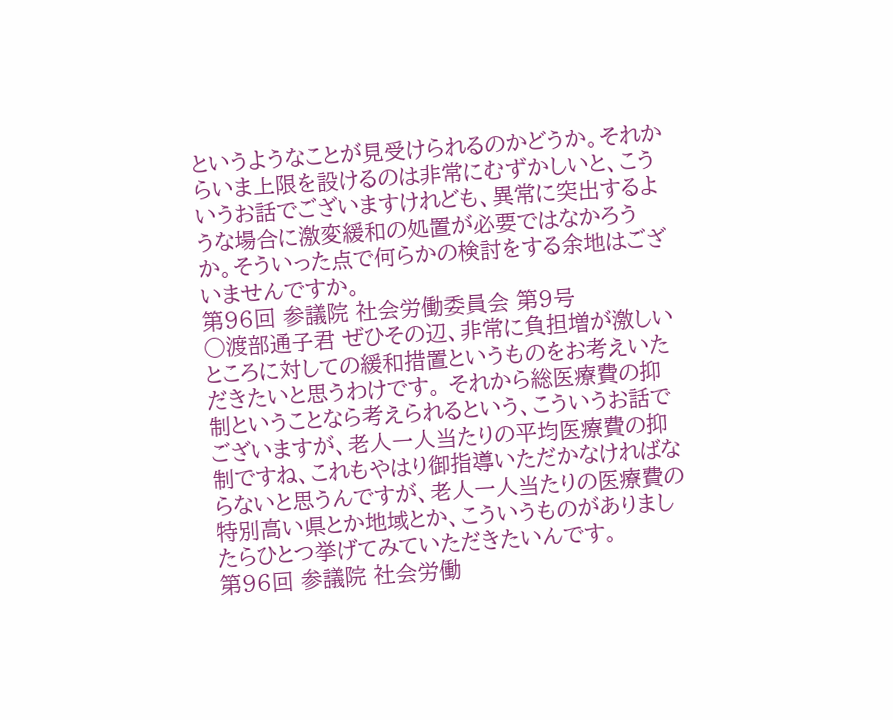というようなことが見受けられるのかどうか。それからいま上限を設けるのは非常にむずかしいと、こういうお話でございますけれども、異常に突出するような場合に激変緩和の処置が必要ではなかろうか。そういった点で何らかの検討をする余地はございませんですか。
第96回 参議院 社会労働委員会 第9号
○渡部通子君 ぜひその辺、非常に負担増が激しいところに対しての緩和措置というものをお考えいただきたいと思うわけです。 それから総医療費の抑制ということなら考えられるという、こういうお話でございますが、老人一人当たりの平均医療費の抑制ですね、これもやはり御指導いただかなければならないと思うんですが、老人一人当たりの医療費の特別高い県とか地域とか、こういうものがありましたらひとつ挙げてみていただきたいんです。
第96回 参議院 社会労働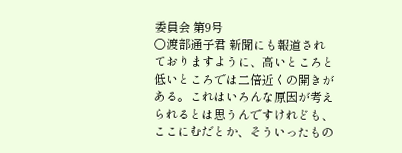委員会 第9号
○渡部通子君 新聞にも報道されておりますように、高いところと低いところでは二倍近くの開きがある。これはいろんな原因が考えられるとは思うんですけれども、ここにむだとか、そういったもの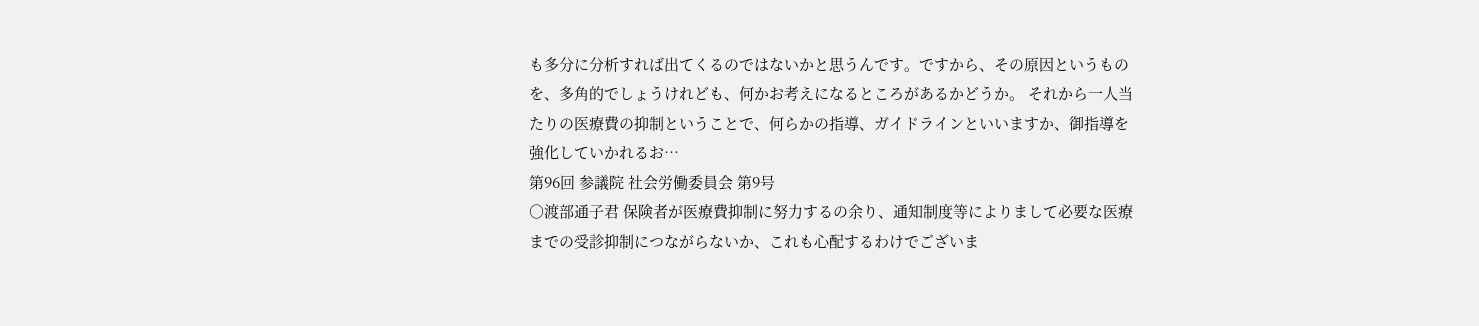も多分に分析すれば出てくるのではないかと思うんです。ですから、その原因というものを、多角的でしょうけれども、何かお考えになるところがあるかどうか。 それから一人当たりの医療費の抑制ということで、何らかの指導、ガイドラインといいますか、御指導を強化していかれるお…
第96回 参議院 社会労働委員会 第9号
○渡部通子君 保険者が医療費抑制に努力するの余り、通知制度等によりまして必要な医療までの受診抑制につながらないか、これも心配するわけでございま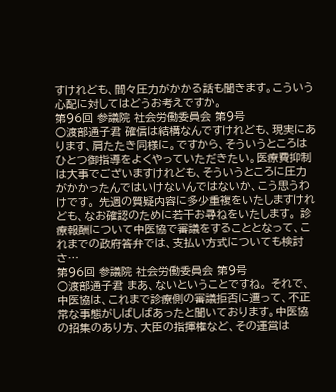すけれども、間々圧力がかかる話も聞きます。こういう心配に対してはどうお考えですか。
第96回 参議院 社会労働委員会 第9号
○渡部通子君 確信は結構なんですけれども、現実にあります、肩たたき同様に。ですから、そういうところはひとつ御指導をよくやっていただきたい。医療費抑制は大事でございますけれども、そういうところに圧力がかかったんではいけないんではないか、こう思うわけです。 先週の質疑内容に多少重複をいたしますけれども、なお確認のために若干お尋ねをいたします。 診療報酬について中医協で審議をすることとなって、これまでの政府答弁では、支払い方式についても検討さ…
第96回 参議院 社会労働委員会 第9号
○渡部通子君 まあ、ないということですね。 それで、中医協は、これまで診療側の審議拒否に遭って、不正常な事態がしばしばあったと聞いております。中医協の招集のあり方、大臣の指揮権など、その運営は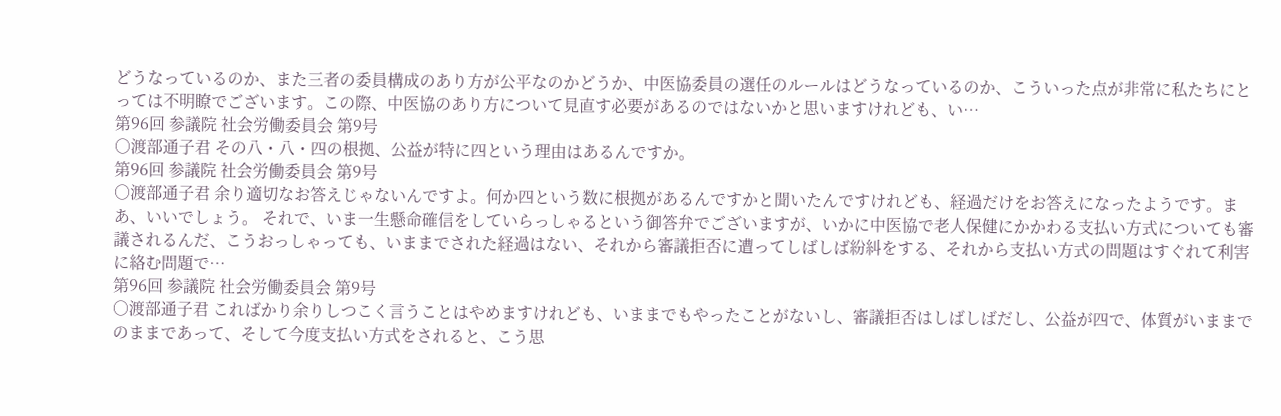どうなっているのか、また三者の委員構成のあり方が公平なのかどうか、中医協委員の選任のルールはどうなっているのか、こういった点が非常に私たちにとっては不明瞭でございます。この際、中医協のあり方について見直す必要があるのではないかと思いますけれども、い…
第96回 参議院 社会労働委員会 第9号
○渡部通子君 その八・八・四の根拠、公益が特に四という理由はあるんですか。
第96回 参議院 社会労働委員会 第9号
○渡部通子君 余り適切なお答えじゃないんですよ。何か四という数に根拠があるんですかと聞いたんですけれども、経過だけをお答えになったようです。まあ、いいでしょう。 それで、いま一生懸命確信をしていらっしゃるという御答弁でございますが、いかに中医協で老人保健にかかわる支払い方式についても審議されるんだ、こうおっしゃっても、いままでされた経過はない、それから審議拒否に遭ってしばしば紛糾をする、それから支払い方式の問題はすぐれて利害に絡む問題で…
第96回 参議院 社会労働委員会 第9号
○渡部通子君 こればかり余りしつこく言うことはやめますけれども、いままでもやったことがないし、審議拒否はしばしばだし、公益が四で、体質がいままでのままであって、そして今度支払い方式をされると、こう思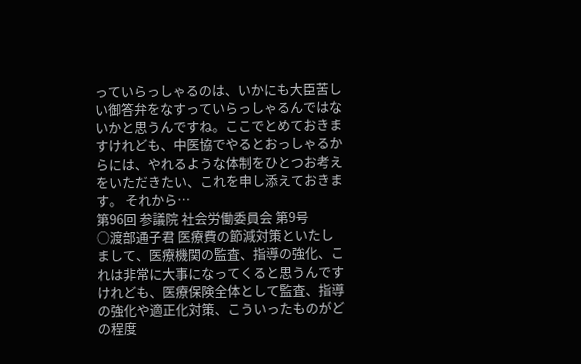っていらっしゃるのは、いかにも大臣苦しい御答弁をなすっていらっしゃるんではないかと思うんですね。ここでとめておきますけれども、中医協でやるとおっしゃるからには、やれるような体制をひとつお考えをいただきたい、これを申し添えておきます。 それから…
第96回 参議院 社会労働委員会 第9号
○渡部通子君 医療費の節減対策といたしまして、医療機関の監査、指導の強化、これは非常に大事になってくると思うんですけれども、医療保険全体として監査、指導の強化や適正化対策、こういったものがどの程度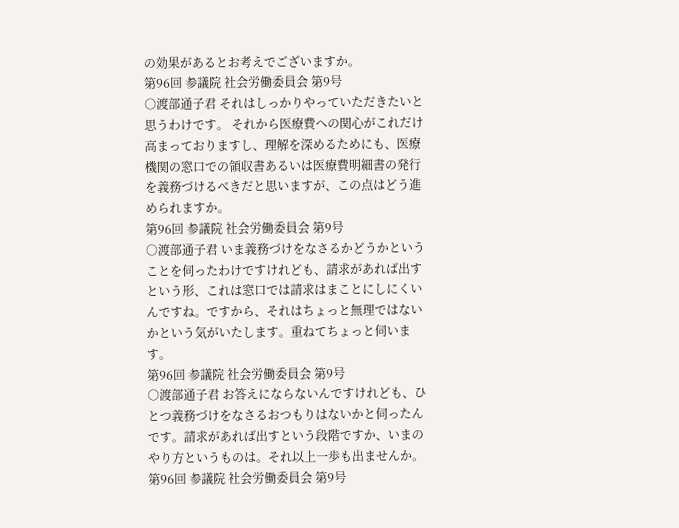の効果があるとお考えでございますか。
第96回 参議院 社会労働委員会 第9号
○渡部通子君 それはしっかりやっていただきたいと思うわけです。 それから医療費への関心がこれだけ高まっておりますし、理解を深めるためにも、医療機関の窓口での領収書あるいは医療費明細書の発行を義務づけるべきだと思いますが、この点はどう進められますか。
第96回 参議院 社会労働委員会 第9号
○渡部通子君 いま義務づけをなさるかどうかということを伺ったわけですけれども、請求があれば出すという形、これは窓口では請求はまことにしにくいんですね。ですから、それはちょっと無理ではないかという気がいたします。重ねてちょっと伺います。
第96回 参議院 社会労働委員会 第9号
○渡部通子君 お答えにならないんですけれども、ひとつ義務づけをなさるおつもりはないかと伺ったんです。請求があれば出すという段階ですか、いまのやり方というものは。それ以上一歩も出ませんか。
第96回 参議院 社会労働委員会 第9号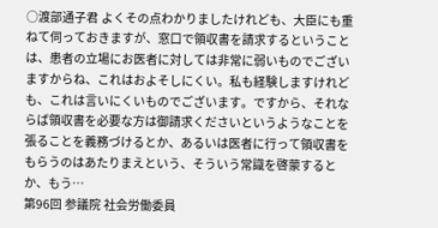○渡部通子君 よくその点わかりましたけれども、大臣にも重ねて伺っておきますが、窓口で領収書を請求するということは、患者の立場にお医者に対しては非常に弱いものでございますからね、これはおよそしにくい。私も経験しますけれども、これは言いにくいものでございます。ですから、それならば領収書を必要な方は御請求くださいというようなことを張ることを義務づけるとか、あるいは医者に行って領収書をもらうのはあたりまえという、そういう常識を啓蒙するとか、もう…
第96回 参議院 社会労働委員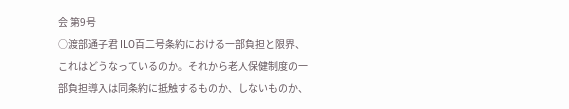会 第9号
○渡部通子君 ILO百二号条約における一部負担と限界、これはどうなっているのか。それから老人保健制度の一部負担導入は同条約に抵触するものか、しないものか、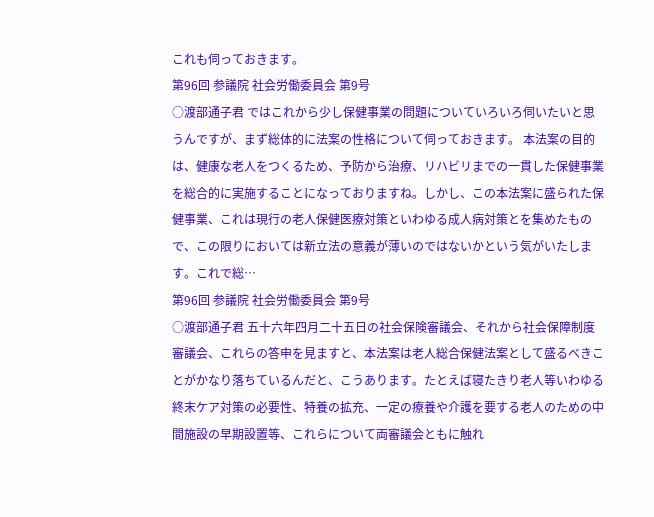これも伺っておきます。
第96回 参議院 社会労働委員会 第9号
○渡部通子君 ではこれから少し保健事業の問題についていろいろ伺いたいと思うんですが、まず総体的に法案の性格について伺っておきます。 本法案の目的は、健康な老人をつくるため、予防から治療、リハビリまでの一貫した保健事業を総合的に実施することになっておりますね。しかし、この本法案に盛られた保健事業、これは現行の老人保健医療対策といわゆる成人病対策とを集めたもので、この限りにおいては新立法の意義が薄いのではないかという気がいたします。これで総…
第96回 参議院 社会労働委員会 第9号
○渡部通子君 五十六年四月二十五日の社会保険審議会、それから社会保障制度審議会、これらの答申を見ますと、本法案は老人総合保健法案として盛るべきことがかなり落ちているんだと、こうあります。たとえば寝たきり老人等いわゆる終末ケア対策の必要性、特養の拡充、一定の療養や介護を要する老人のための中間施設の早期設置等、これらについて両審議会ともに触れ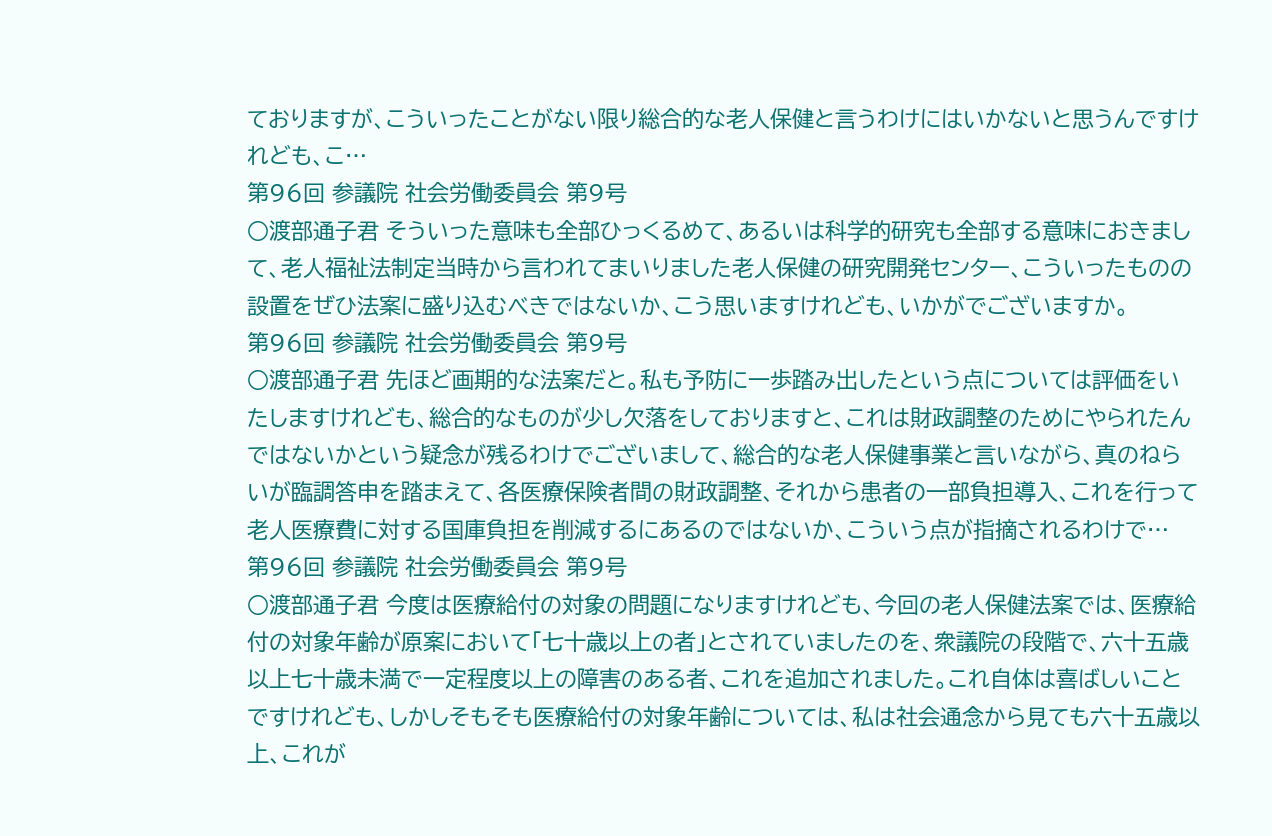ておりますが、こういったことがない限り総合的な老人保健と言うわけにはいかないと思うんですけれども、こ…
第96回 参議院 社会労働委員会 第9号
○渡部通子君 そういった意味も全部ひっくるめて、あるいは科学的研究も全部する意味におきまして、老人福祉法制定当時から言われてまいりました老人保健の研究開発センター、こういったものの設置をぜひ法案に盛り込むべきではないか、こう思いますけれども、いかがでございますか。
第96回 参議院 社会労働委員会 第9号
○渡部通子君 先ほど画期的な法案だと。私も予防に一歩踏み出したという点については評価をいたしますけれども、総合的なものが少し欠落をしておりますと、これは財政調整のためにやられたんではないかという疑念が残るわけでございまして、総合的な老人保健事業と言いながら、真のねらいが臨調答申を踏まえて、各医療保険者間の財政調整、それから患者の一部負担導入、これを行って老人医療費に対する国庫負担を削減するにあるのではないか、こういう点が指摘されるわけで…
第96回 参議院 社会労働委員会 第9号
○渡部通子君 今度は医療給付の対象の問題になりますけれども、今回の老人保健法案では、医療給付の対象年齢が原案において「七十歳以上の者」とされていましたのを、衆議院の段階で、六十五歳以上七十歳未満で一定程度以上の障害のある者、これを追加されました。これ自体は喜ばしいことですけれども、しかしそもそも医療給付の対象年齢については、私は社会通念から見ても六十五歳以上、これが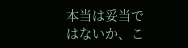本当は妥当ではないか、こ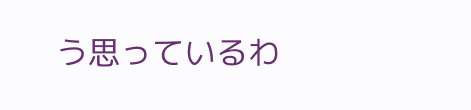う思っているわ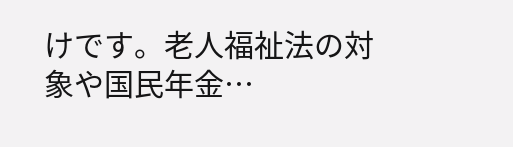けです。老人福祉法の対象や国民年金…